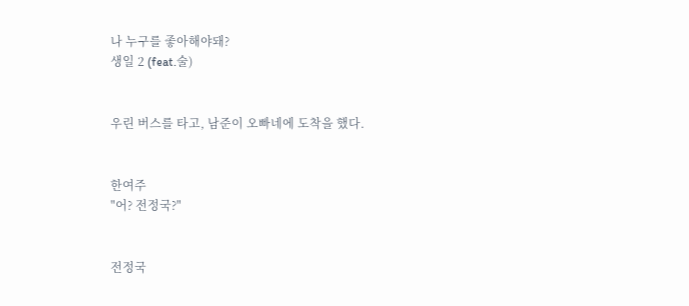나 누구를 좋아해야돼?
생일 2 (feat.술)


우린 버스를 타고, 남준이 오빠네에 도착을 했다.


한여주
"어? 전정국?"


전정국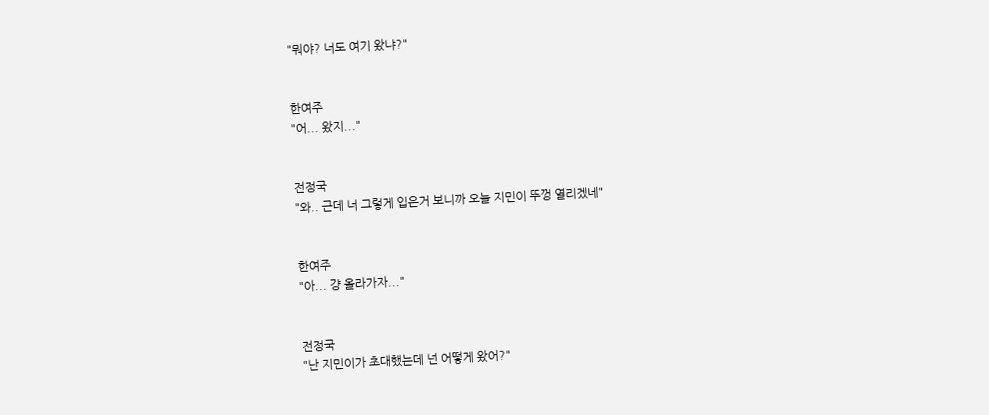"뭐야? 너도 여기 왔냐?"


한여주
"어... 왔지..."


전정국
"와.. 근데 너 그렇게 입은거 보니까 오늘 지민이 뚜껑 열리겠네"


한여주
"아... 걍 올라가자..."


전정국
"난 지민이가 초대했는데 넌 어떻게 왔어?"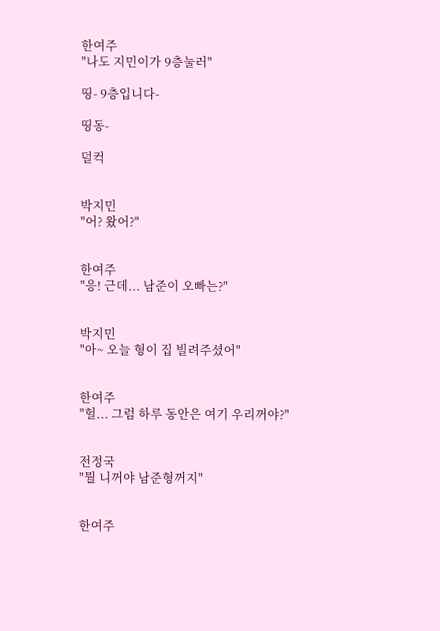한여주
"나도 지민이가 9층눌러"

띵- 9층입니다-

띵동-

덜컥


박지민
"어? 왔어?"


한여주
"응! 근데... 남준이 오빠는?"


박지민
"아~ 오늘 형이 집 빌려주셨어"


한여주
"헐... 그럼 하루 동안은 여기 우리꺼야?"


전정국
"뭘 니꺼야 남준형꺼지"


한여주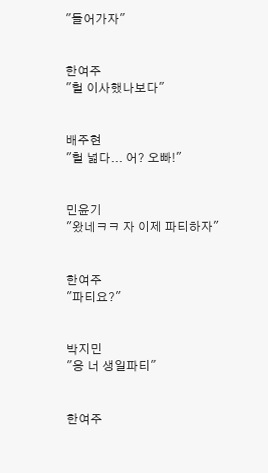"들어가자"


한여주
"헐 이사했나보다"


배주현
"헐 넓다... 어? 오빠!"


민윤기
"왔네ㅋㅋ 자 이제 파티하자"


한여주
"파티요?"


박지민
"응 너 생일파티"


한여주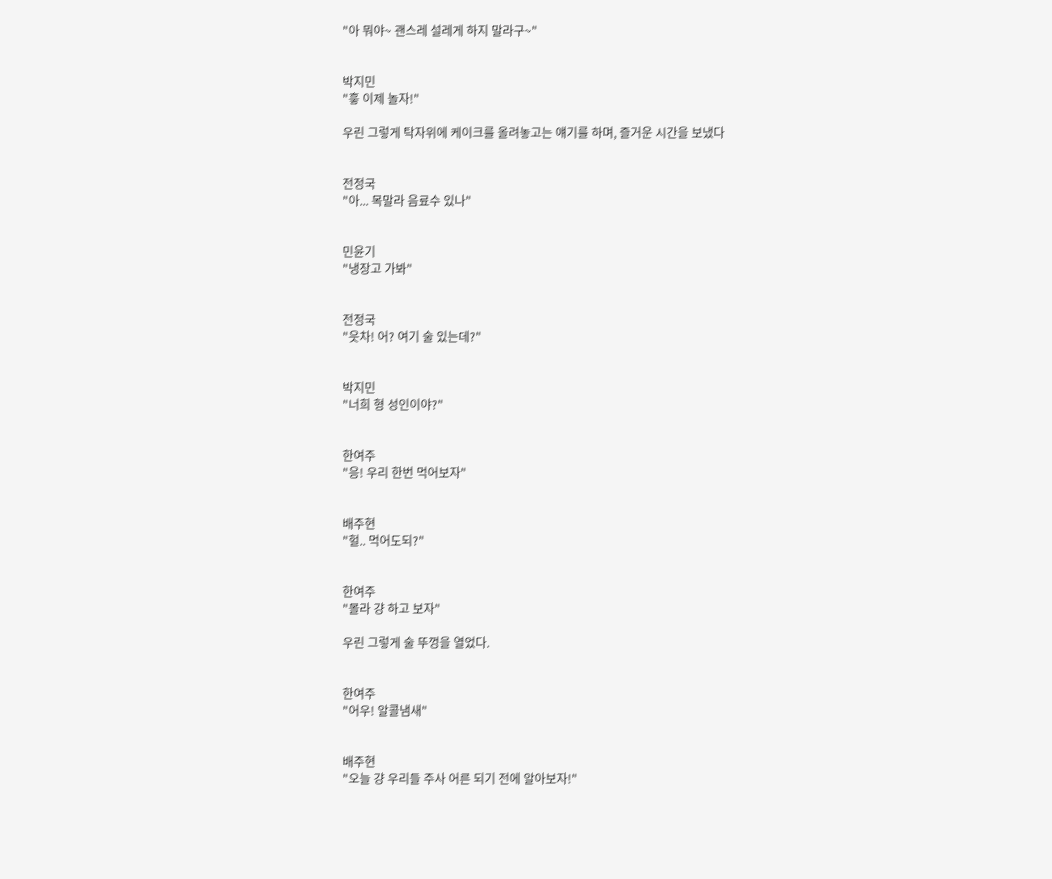"아 뭐야~ 괜스레 설레게 하지 말라구~"


박지민
"흫 이제 놀자!"

우린 그렇게 탁자위에 케이크를 올려놓고는 얘기를 하며, 즐거운 시간을 보냈다


전정국
"아... 목말라 음료수 있나"


민윤기
"냉장고 가봐"


전정국
"읏차! 어? 여기 술 있는데?"


박지민
"너희 형 성인이야?"


한여주
"응! 우리 한번 먹어보자"


배주현
"헐.. 먹어도되?"


한여주
"몰라 걍 하고 보자"

우린 그렇게 술 뚜껑을 열었다.


한여주
"어우! 알콜냄새"


배주현
"오늘 걍 우리들 주사 어른 되기 전에 알아보자!"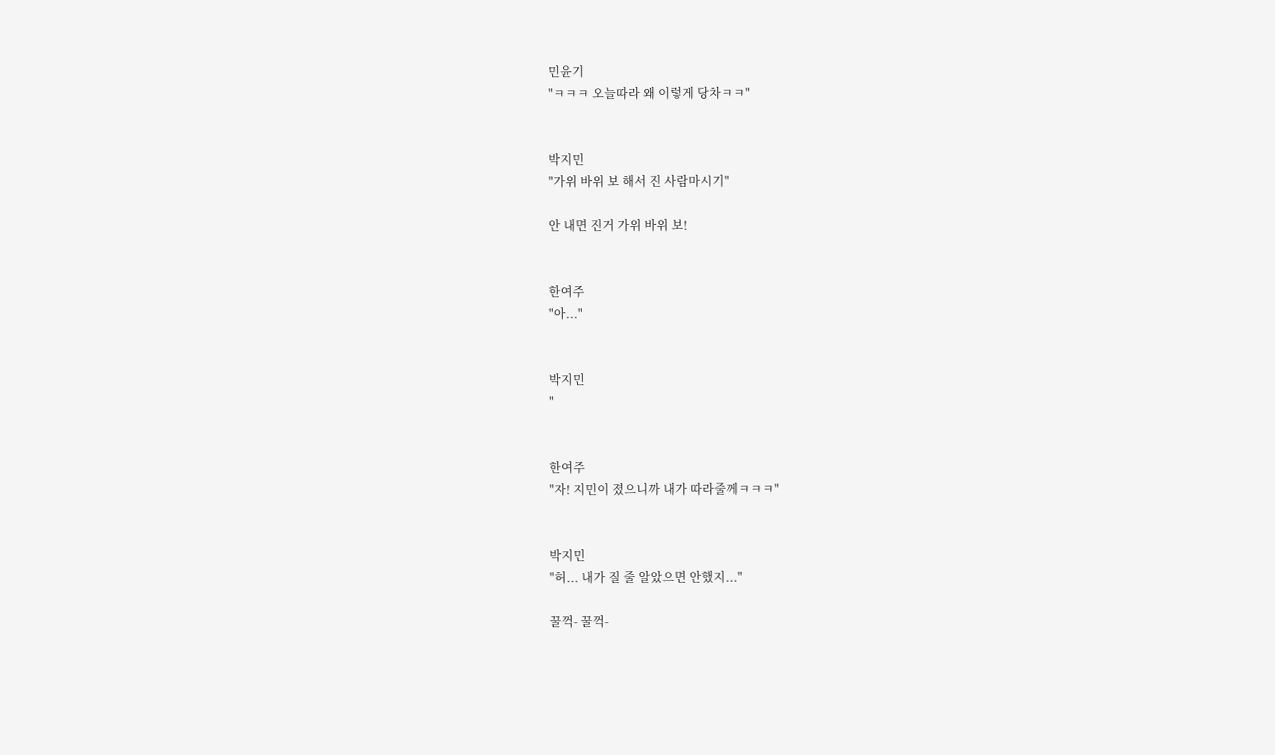민윤기
"ㅋㅋㅋ 오늘따라 왜 이렇게 당차ㅋㅋ"


박지민
"가위 바위 보 해서 진 사람마시기"

안 내면 진거 가위 바위 보!


한여주
"아..."


박지민
"


한여주
"자! 지민이 졌으니까 내가 따라줄께ㅋㅋㅋ"


박지민
"허... 내가 질 줄 알았으면 안했지..."

꿀꺽- 꿀꺽-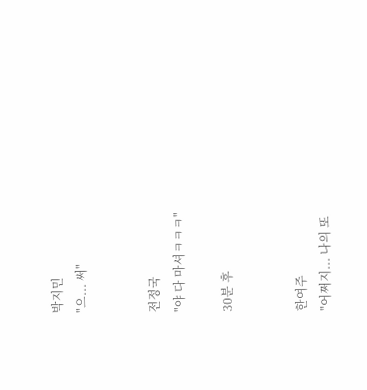박지민
"으... 써"


전정국
"야 다 마셔ㅋㅋㅋ"

30분 후


한여주
"어쩌지... 나의 또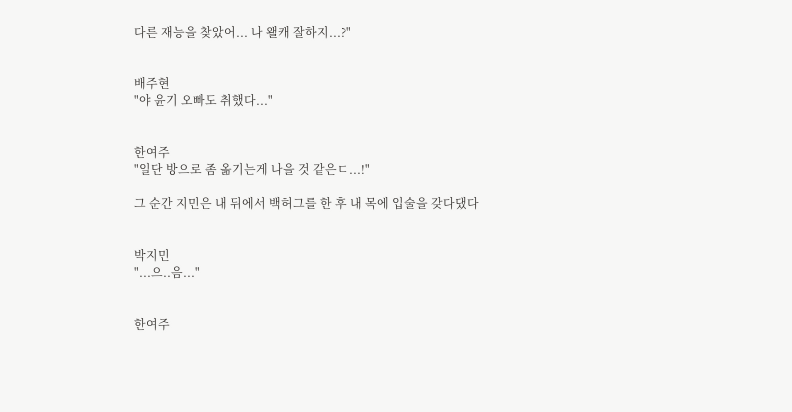다른 재능을 찾았어... 나 왤캐 잘하지...?"


배주현
"야 윤기 오빠도 취했다..."


한여주
"일단 방으로 좀 옮기는게 나을 것 같은ㄷ...!"

그 순간 지민은 내 뒤에서 백허그를 한 후 내 목에 입술을 갖다댔다


박지민
"...으..음..."


한여주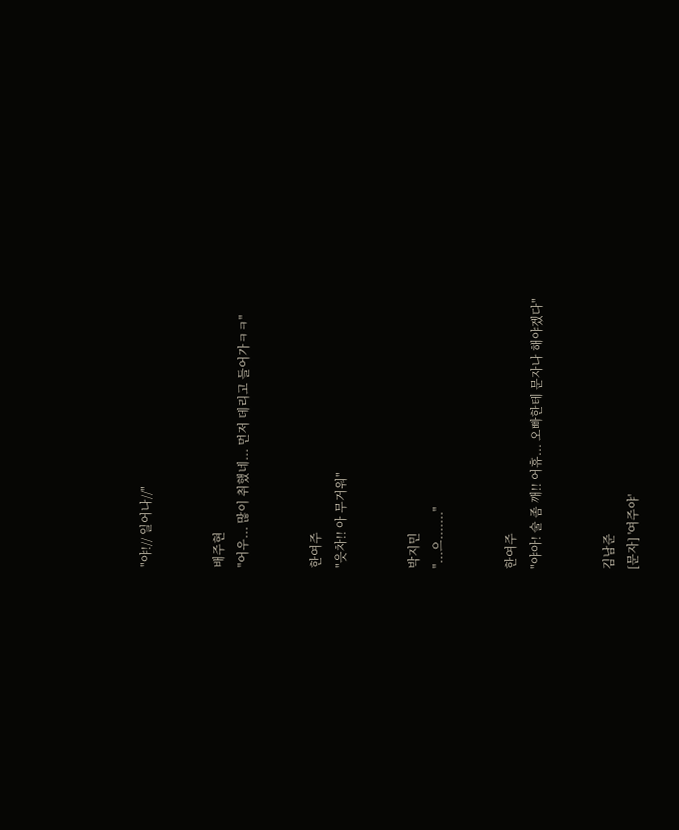"야!// 일어나//"


배주현
"어우... 많이 취했네... 먼저 데리고 들어가ㅋㅋ"


한여주
"읏차!! 아 무거워"


박지민
"...으......."


한여주
"야아! 술 좀 깨!! 어휴... 오빠한테 문자나 해야겠다"


김남준
[문자] '여주야'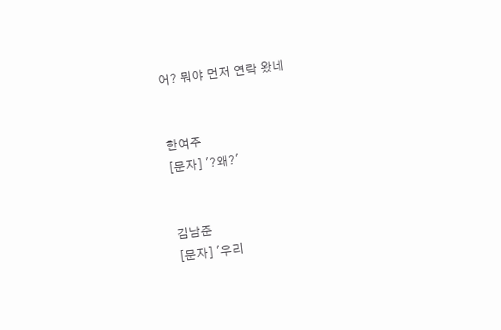어? 뭐야 먼저 연락 왔네


한여주
[문자] '?왜?'


김남준
[문자] '우리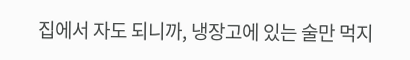집에서 자도 되니까, 냉장고에 있는 술만 먹지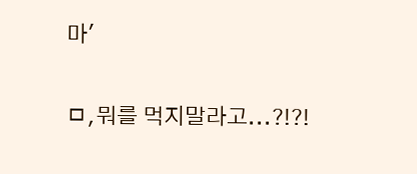마'

ㅁ,뭐를 먹지말라고...?!?!